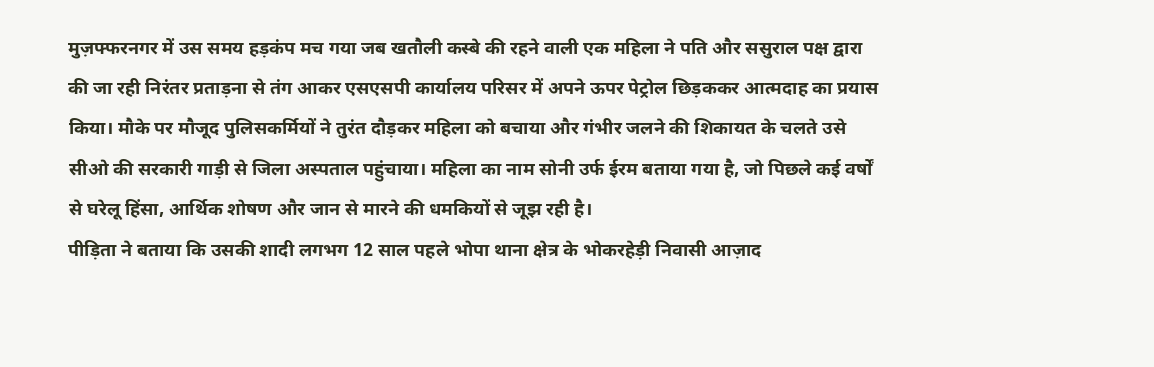मुज़फ्फरनगर में उस समय हड़कंप मच गया जब खतौली कस्बे की रहने वाली एक महिला ने पति और ससुराल पक्ष द्वारा की जा रही निरंतर प्रताड़ना से तंग आकर एसएसपी कार्यालय परिसर में अपने ऊपर पेट्रोल छिड़ककर आत्मदाह का प्रयास किया। मौके पर मौजूद पुलिसकर्मियों ने तुरंत दौड़कर महिला को बचाया और गंभीर जलने की शिकायत के चलते उसे सीओ की सरकारी गाड़ी से जिला अस्पताल पहुंचाया। महिला का नाम सोनी उर्फ ईरम बताया गया है, जो पिछले कई वर्षों से घरेलू हिंसा, आर्थिक शोषण और जान से मारने की धमकियों से जूझ रही है।
पीड़िता ने बताया कि उसकी शादी लगभग 12 साल पहले भोपा थाना क्षेत्र के भोकरहेड़ी निवासी आज़ाद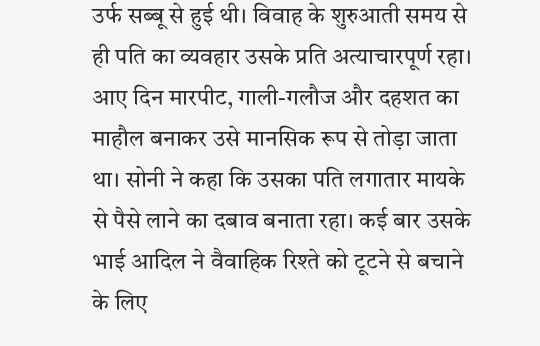उर्फ सब्बू से हुई थी। विवाह के शुरुआती समय से ही पति का व्यवहार उसके प्रति अत्याचारपूर्ण रहा। आए दिन मारपीट, गाली-गलौज और दहशत का माहौल बनाकर उसे मानसिक रूप से तोड़ा जाता था। सोनी ने कहा कि उसका पति लगातार मायके से पैसे लाने का दबाव बनाता रहा। कई बार उसके भाई आदिल ने वैवाहिक रिश्ते को टूटने से बचाने के लिए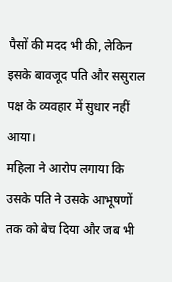पैसों की मदद भी की, लेकिन इसके बावजूद पति और ससुराल पक्ष के व्यवहार में सुधार नहीं आया।
महिला ने आरोप लगाया कि उसके पति ने उसके आभूषणों तक को बेच दिया और जब भी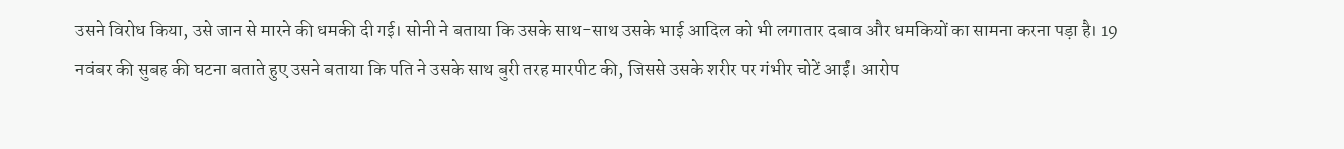उसने विरोध किया, उसे जान से मारने की धमकी दी गई। सोनी ने बताया कि उसके साथ-साथ उसके भाई आदिल को भी लगातार दबाव और धमकियों का सामना करना पड़ा है। 19 नवंबर की सुबह की घटना बताते हुए उसने बताया कि पति ने उसके साथ बुरी तरह मारपीट की, जिससे उसके शरीर पर गंभीर चोटें आईं। आरोप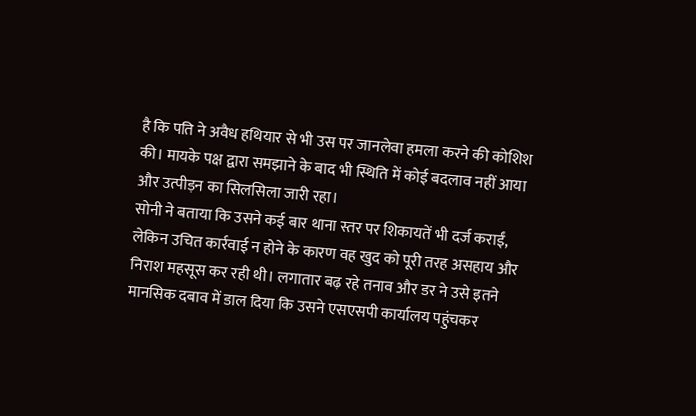है कि पति ने अवैध हथियार से भी उस पर जानलेवा हमला करने की कोशिश की। मायके पक्ष द्वारा समझाने के बाद भी स्थिति में कोई बदलाव नहीं आया और उत्पीड़न का सिलसिला जारी रहा।
सोनी ने बताया कि उसने कई बार थाना स्तर पर शिकायतें भी दर्ज कराईं, लेकिन उचित कार्रवाई न होने के कारण वह खुद को पूरी तरह असहाय और निराश महसूस कर रही थी। लगातार बढ़ रहे तनाव और डर ने उसे इतने मानसिक दबाव में डाल दिया कि उसने एसएसपी कार्यालय पहुंचकर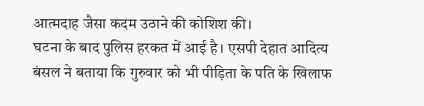आत्मदाह जैसा कदम उठाने की कोशिश की।
घटना के बाद पुलिस हरकत में आई है। एसपी देहात आदित्य बंसल ने बताया कि गुरुवार को भी पीड़िता के पति के खिलाफ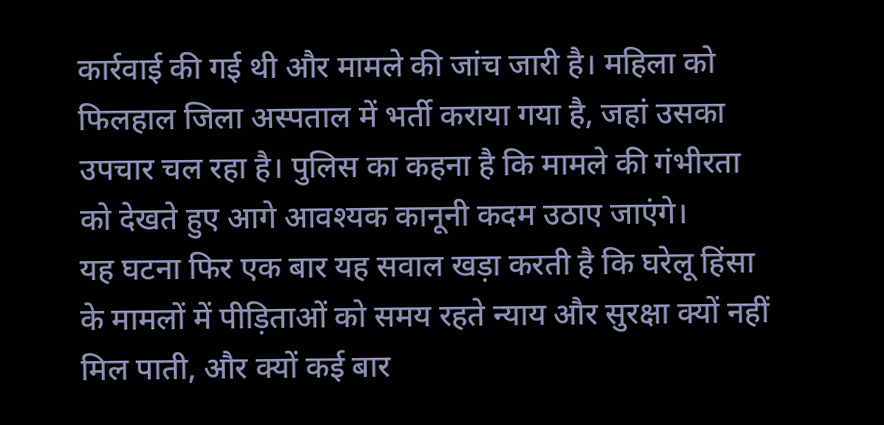कार्रवाई की गई थी और मामले की जांच जारी है। महिला को फिलहाल जिला अस्पताल में भर्ती कराया गया है, जहां उसका उपचार चल रहा है। पुलिस का कहना है कि मामले की गंभीरता को देखते हुए आगे आवश्यक कानूनी कदम उठाए जाएंगे।
यह घटना फिर एक बार यह सवाल खड़ा करती है कि घरेलू हिंसा के मामलों में पीड़िताओं को समय रहते न्याय और सुरक्षा क्यों नहीं मिल पाती, और क्यों कई बार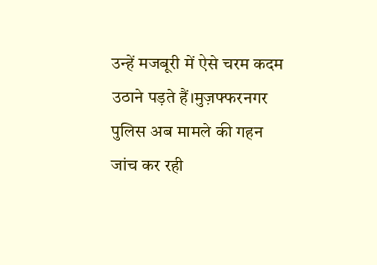उन्हें मजबूरी में ऐसे चरम कदम उठाने पड़ते हैं।मुज़फ्फरनगर पुलिस अब मामले की गहन जांच कर रही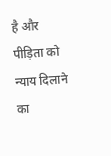है और पीड़िता को न्याय दिलाने का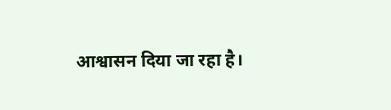आश्वासन दिया जा रहा है।